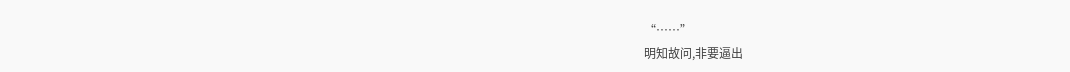“……”
明知故问,非要逼出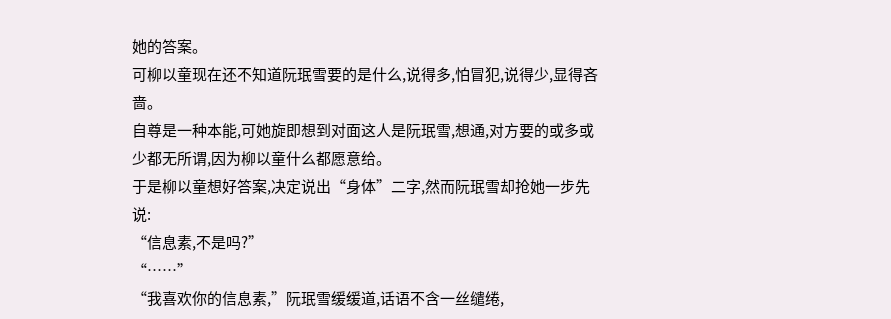她的答案。
可柳以童现在还不知道阮珉雪要的是什么,说得多,怕冒犯,说得少,显得吝啬。
自尊是一种本能,可她旋即想到对面这人是阮珉雪,想通,对方要的或多或少都无所谓,因为柳以童什么都愿意给。
于是柳以童想好答案,决定说出“身体”二字,然而阮珉雪却抢她一步先说:
“信息素,不是吗?”
“……”
“我喜欢你的信息素,”阮珉雪缓缓道,话语不含一丝缱绻,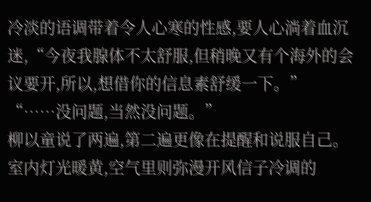冷淡的语调带着令人心寒的性感,要人心淌着血沉迷,“今夜我腺体不太舒服,但稍晚又有个海外的会议要开,所以,想借你的信息素舒缓一下。”
“……没问题,当然没问题。”
柳以童说了两遍,第二遍更像在提醒和说服自己。
室内灯光暖黄,空气里则弥漫开风信子冷调的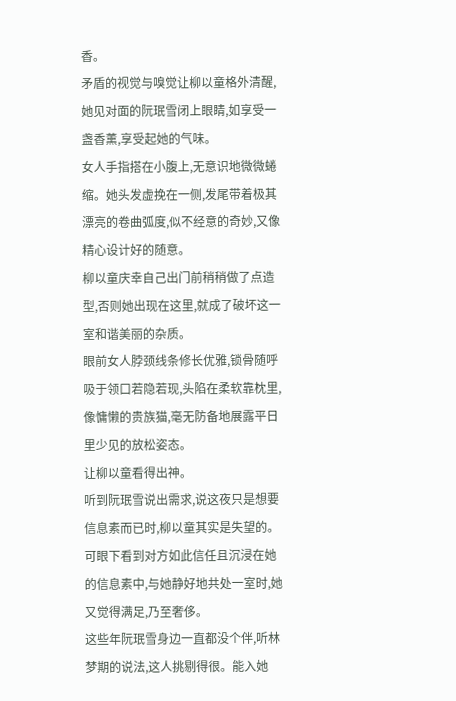香。
矛盾的视觉与嗅觉让柳以童格外清醒,她见对面的阮珉雪闭上眼睛,如享受一盏香薰,享受起她的气味。
女人手指搭在小腹上,无意识地微微蜷缩。她头发虚挽在一侧,发尾带着极其漂亮的卷曲弧度,似不经意的奇妙,又像精心设计好的随意。
柳以童庆幸自己出门前稍稍做了点造型,否则她出现在这里,就成了破坏这一室和谐美丽的杂质。
眼前女人脖颈线条修长优雅,锁骨随呼吸于领口若隐若现,头陷在柔软靠枕里,像慵懒的贵族猫,毫无防备地展露平日里少见的放松姿态。
让柳以童看得出神。
听到阮珉雪说出需求,说这夜只是想要信息素而已时,柳以童其实是失望的。可眼下看到对方如此信任且沉浸在她的信息素中,与她静好地共处一室时,她又觉得满足,乃至奢侈。
这些年阮珉雪身边一直都没个伴,听林梦期的说法,这人挑剔得很。能入她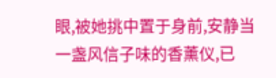眼,被她挑中置于身前,安静当一盏风信子味的香薰仪,已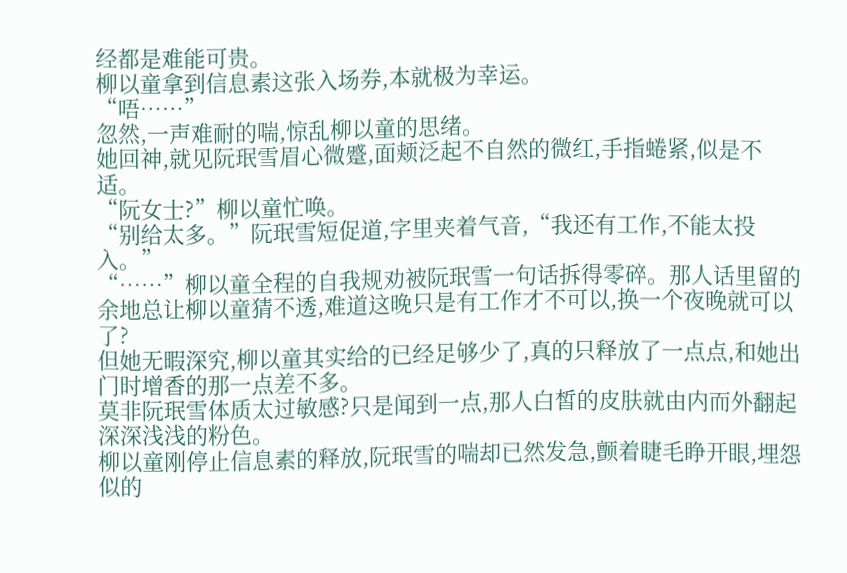经都是难能可贵。
柳以童拿到信息素这张入场券,本就极为幸运。
“唔……”
忽然,一声难耐的喘,惊乱柳以童的思绪。
她回神,就见阮珉雪眉心微蹙,面颊泛起不自然的微红,手指蜷紧,似是不适。
“阮女士?”柳以童忙唤。
“别给太多。”阮珉雪短促道,字里夹着气音,“我还有工作,不能太投入。”
“……”柳以童全程的自我规劝被阮珉雪一句话拆得零碎。那人话里留的余地总让柳以童猜不透,难道这晚只是有工作才不可以,换一个夜晚就可以了?
但她无暇深究,柳以童其实给的已经足够少了,真的只释放了一点点,和她出门时增香的那一点差不多。
莫非阮珉雪体质太过敏感?只是闻到一点,那人白皙的皮肤就由内而外翻起深深浅浅的粉色。
柳以童刚停止信息素的释放,阮珉雪的喘却已然发急,颤着睫毛睁开眼,埋怨似的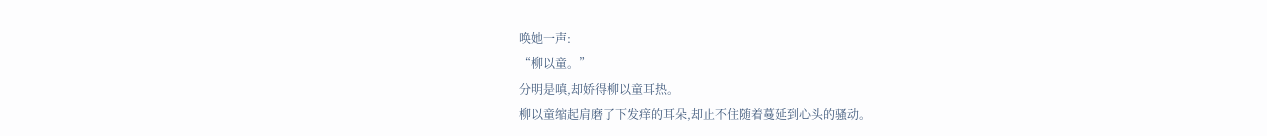唤她一声:
“柳以童。”
分明是嗔,却娇得柳以童耳热。
柳以童缩起肩磨了下发痒的耳朵,却止不住随着蔓延到心头的骚动。